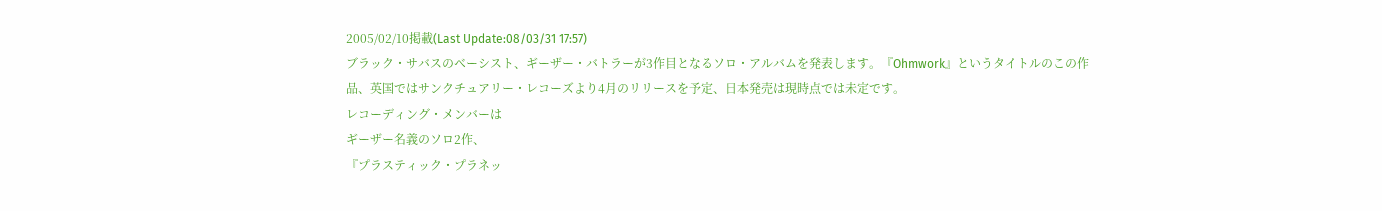2005/02/10掲載(Last Update:08/03/31 17:57)
ブラック・サバスのベーシスト、ギーザー・バトラーが3作目となるソロ・アルバムを発表します。『Ohmwork』というタイトルのこの作品、英国ではサンクチュアリー・レコーズより4月のリリースを予定、日本発売は現時点では未定です。
レコーディング・メンバーは
ギーザー名義のソロ2作、
『プラスティック・プラネッ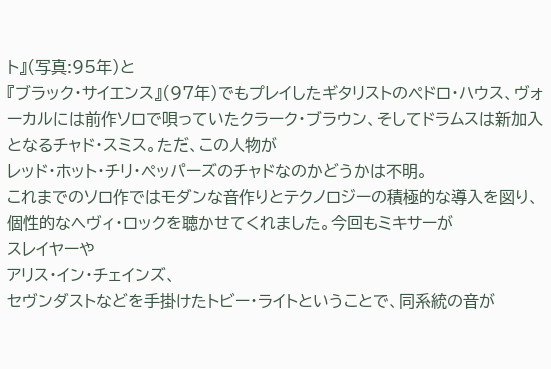ト』(写真:95年)と
『ブラック・サイエンス』(97年)でもプレイしたギタリストのペドロ・ハウス、ヴォーカルには前作ソロで唄っていたクラーク・ブラウン、そしてドラムスは新加入となるチャド・スミス。ただ、この人物が
レッド・ホット・チリ・ペッパーズのチャドなのかどうかは不明。
これまでのソロ作ではモダンな音作りとテクノロジーの積極的な導入を図り、個性的なヘヴィ・ロックを聴かせてくれました。今回もミキサーが
スレイヤーや
アリス・イン・チェインズ、
セヴンダストなどを手掛けたトビー・ライトということで、同系統の音が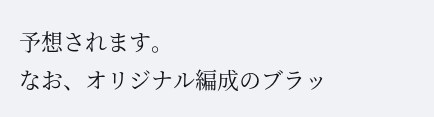予想されます。
なお、オリジナル編成のブラッ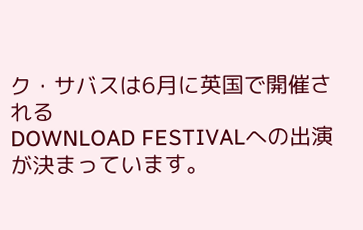ク・サバスは6月に英国で開催される
DOWNLOAD FESTIVALへの出演が決まっています。